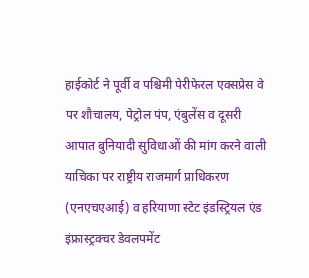हाईकोर्ट ने पूर्वी व पश्चिमी पेरीफेरल एक्सप्रेस वे पर शौचालय, पेट्रोल पंप, एंबुलेंस व दूसरी आपात बुनियादी सुविधाओं की मांग करने वाली याचिका पर राष्ट्रीय राजमार्ग प्राधिकरण (एनएचएआई) व हरियाणा स्टेट इंडस्ट्रियल एंड इंफ्रास्ट्रक्चर डेवलपमेंट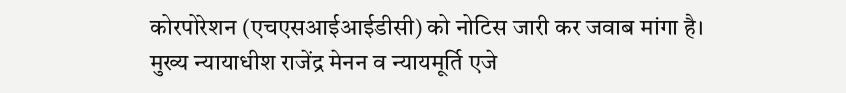कोरपोरेशन (एचएसआईआईडीसी) को नोटिस जारी कर जवाब मांगा है।
मुख्य न्यायाधीश राजेंद्र मेनन व न्यायमूर्ति एजे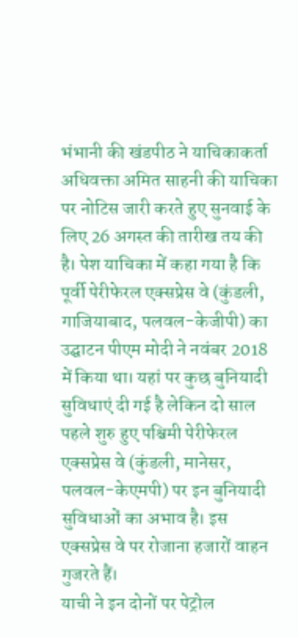भंभानी की खंडपीठ ने याचिकाकर्ता अधिवक्ता अमित साहनी की याचिका पर नोटिस जारी करते हुए सुनवाई के लिए 26 अगस्त की तारीख तय की है। पेश याचिका में कहा गया है कि पूर्वी पेरीफेरल एक्सप्रेस वे (कुंडली, गाजियाबाद, पलवल-केजीपी) का उद्घाटन पीएम मोदी ने नवंबर 2018 में किया था। यहां पर कुछ बुनियादी सुविधाएं दी गई है लेकिन दो साल पहले शुरु हुए पश्चिमी पेरीफेरल एक्सप्रेस वे (कुंडली, मानेसर, पलवल-केएमपी) पर इन बुनियादी सुविधाओं का अभाव है। इस एक्सप्रेस वे पर रोजाना हजारों वाहन गुजरते हैं।
याची ने इन दोनों पर पेट्रोल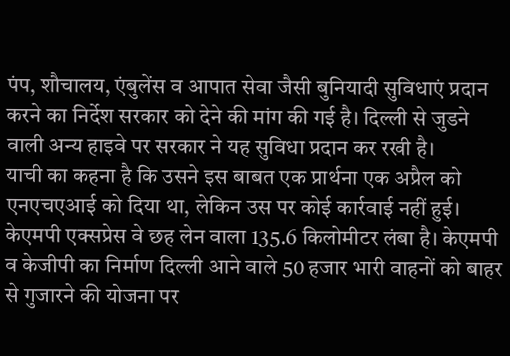पंप, शौचालय, एंबुलेंस व आपात सेवा जैसी बुनियादी सुविधाएं प्रदान करने का निर्देश सरकार को देने की मांग की गई है। दिल्ली से जुडने वाली अन्य हाइवे पर सरकार ने यह सुविधा प्रदान कर रखी है।
याची का कहना है कि उसने इस बाबत एक प्रार्थना एक अप्रैल को एनएचएआई को दिया था, लेकिन उस पर कोई कार्रवाई नहीं हुई। केएमपी एक्सप्रेस वे छह लेन वाला 135.6 किलोमीटर लंबा है। केएमपी व केजीपी का निर्माण दिल्ली आने वाले 50 हजार भारी वाहनों को बाहर से गुजारने की योजना पर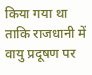किया गया था ताकि राजधानी में वायु प्रदूषण पर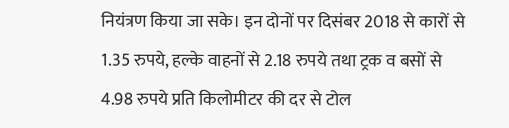नियंत्रण किया जा सके। इन दोनों पर दिसंबर 2018 से कारों से 1.35 रुपये, हल्के वाहनों से 2.18 रुपये तथा ट्रक व बसों से 4.98 रुपये प्रति किलोमीटर की दर से टोल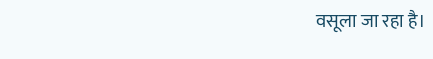वसूला जा रहा है।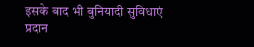इसके बाद भी बुनियादी सुविधाएं प्रदान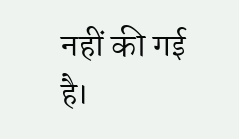नहीं की गई है।